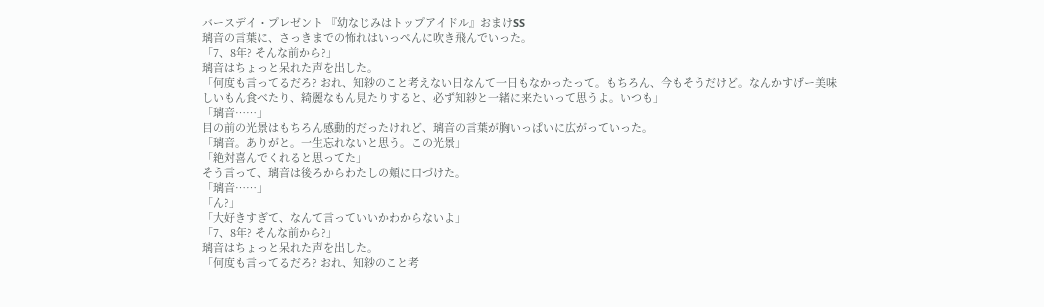バースデイ・プレゼント 『幼なじみはトップアイドル』おまけSS
璃音の言葉に、さっきまでの怖れはいっぺんに吹き飛んでいった。
「7、8年? そんな前から?」
璃音はちょっと呆れた声を出した。
「何度も言ってるだろ? おれ、知紗のこと考えない日なんて一日もなかったって。もちろん、今もそうだけど。なんかすげー美味しいもん食べたり、綺麗なもん見たりすると、必ず知紗と一緒に来たいって思うよ。いつも」
「璃音……」
目の前の光景はもちろん感動的だったけれど、璃音の言葉が胸いっぱいに広がっていった。
「璃音。ありがと。一生忘れないと思う。この光景」
「絶対喜んでくれると思ってた」
そう言って、璃音は後ろからわたしの頬に口づけた。
「璃音……」
「ん?」
「大好きすぎて、なんて言っていいかわからないよ」
「7、8年? そんな前から?」
璃音はちょっと呆れた声を出した。
「何度も言ってるだろ? おれ、知紗のこと考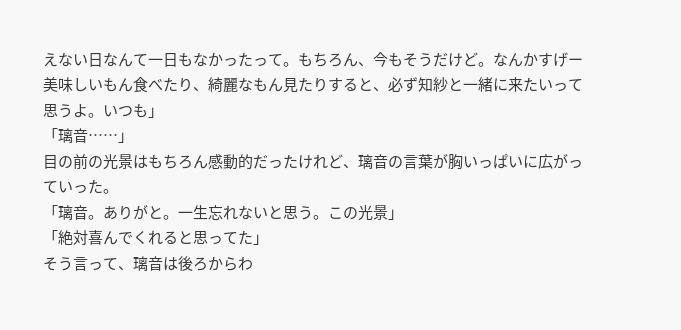えない日なんて一日もなかったって。もちろん、今もそうだけど。なんかすげー美味しいもん食べたり、綺麗なもん見たりすると、必ず知紗と一緒に来たいって思うよ。いつも」
「璃音……」
目の前の光景はもちろん感動的だったけれど、璃音の言葉が胸いっぱいに広がっていった。
「璃音。ありがと。一生忘れないと思う。この光景」
「絶対喜んでくれると思ってた」
そう言って、璃音は後ろからわ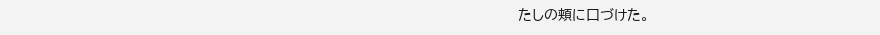たしの頬に口づけた。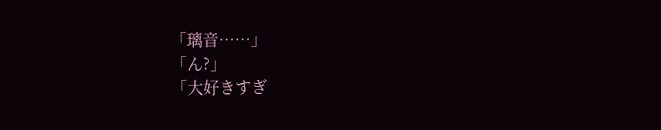「璃音……」
「ん?」
「大好きすぎ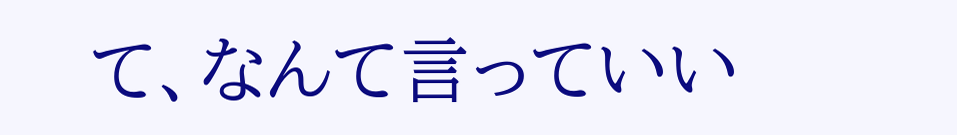て、なんて言っていい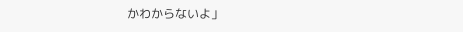かわからないよ」